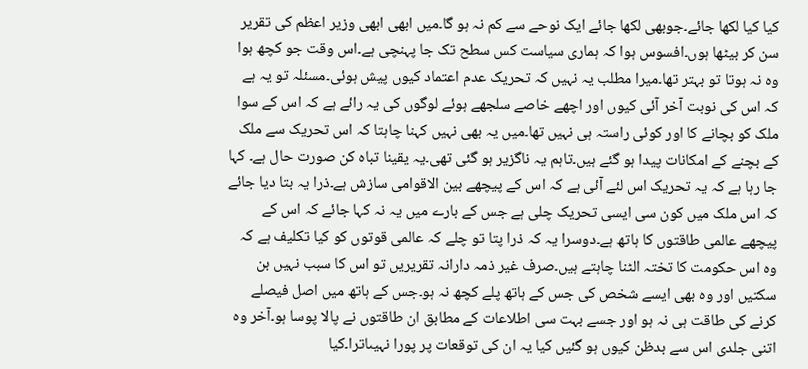کیا کیا لکھا جائے۔جوبھی لکھا جائے ایک نوحے سے کم نہ ہو گا۔میں ابھی ابھی وزیر اعظم کی تقریر سن کر بیٹھا ہوں۔افسوس ہوا کہ ہماری سیاست کس سطح تک جا پہنچی ہے۔اس وقت جو کچھ ہوا وہ نہ ہوتا تو بہتر تھا۔میرا مطلب یہ نہیں کہ تحریک عدم اعتماد کیوں پیش ہوئی۔مسئلہ تو یہ ہے کہ اس کی نوبت آخر آئی کیوں اور اچھے خاصے سلجھے ہوئے لوگوں کی یہ رائے ہے کہ اس کے سوا ملک کو بچانے کا اور کوئی راستہ ہی نہیں تھا۔میں یہ بھی نہیں کہنا چاہتا کہ اس تحریک سے ملک کے بچنے کے امکانات پیدا ہو گئے ہیں۔تاہم یہ ناگزیر ہو گئی تھی۔یہ یقینا تباہ کن صورت حال ہے۔ کہا جا رہا ہے کہ یہ تحریک اس لئے آئی ہے کہ اس کے پیچھے بین الاقوامی سازش ہے۔ذرا یہ بتا دیا جائے کہ اس ملک میں کون سی ایسی تحریک چلی ہے جس کے بارے میں یہ نہ کہا جائے کہ اس کے پیچھے عالمی طاقتوں کا ہاتھ ہے۔دوسرا یہ کہ ذرا پتا تو چلے کہ عالمی قوتوں کو کیا تکلیف ہے کہ وہ اس حکومت کا تختہ الٹنا چاہتے ہیں۔صرف غیر ذمہ دارانہ تقریریں تو اس کا سبب نہیں بن سکتیں اور وہ بھی ایسے شخص کی جس کے ہاتھ پلے کچھ نہ ہو۔جس کے ہاتھ میں اصل فیصلے کرنے کی طاقت ہی نہ ہو اور جسے بہت سی اطلاعات کے مطابق ان طاقتوں نے پالا پوسا ہو۔آخر وہ اتنی جلدی اس سے بدظن کیوں ہو گئیں کیا یہ ان کی توقعات پر پورا نہیںاترا۔کیا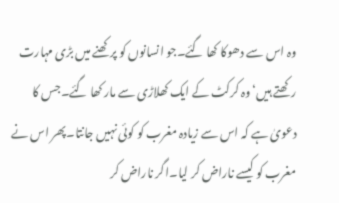وہ اس سے دھوکا کھا گئے۔جو انسانوں کو پرکھنے میں بڑی مہارت رکھتے ہیں‘وہ کرکٹ کے ایک کھلاڑی سے مار کھا گئے۔جس کا دعویٰ ہے کہ اس سے زیادہ مغرب کو کوئی نہیں جانتا۔پھر اس نے مغرب کو کیسے ناراض کر لیا۔اگر ناراض کر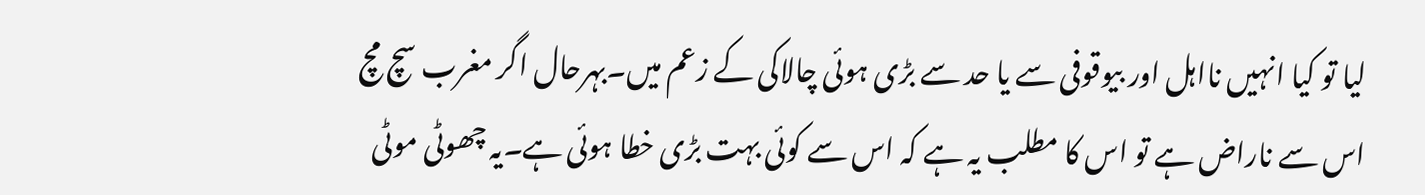لیا تو کیا انہیں نااہل اور بیوقوفی سے یا حد سے بڑی ہوئی چالاکی کے زعم میں۔بہرحال اگر مغرب سچ مچ اس سے ناراض ہے تو اس کا مطلب یہ ہے کہ اس سے کوئی بہت بڑی خطا ہوئی ہے۔یہ چھوٹی موٹی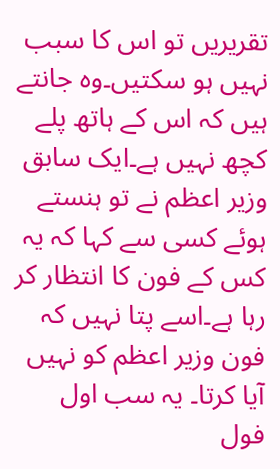تقریریں تو اس کا سبب نہیں ہو سکتیں۔وہ جانتے ہیں کہ اس کے ہاتھ پلے کچھ نہیں ہے۔ایک سابق وزیر اعظم نے تو ہنستے ہوئے کسی سے کہا کہ یہ کس کے فون کا انتظار کر رہا ہے۔اسے پتا نہیں کہ فون وزیر اعظم کو نہیں آیا کرتا۔ یہ سب اول فول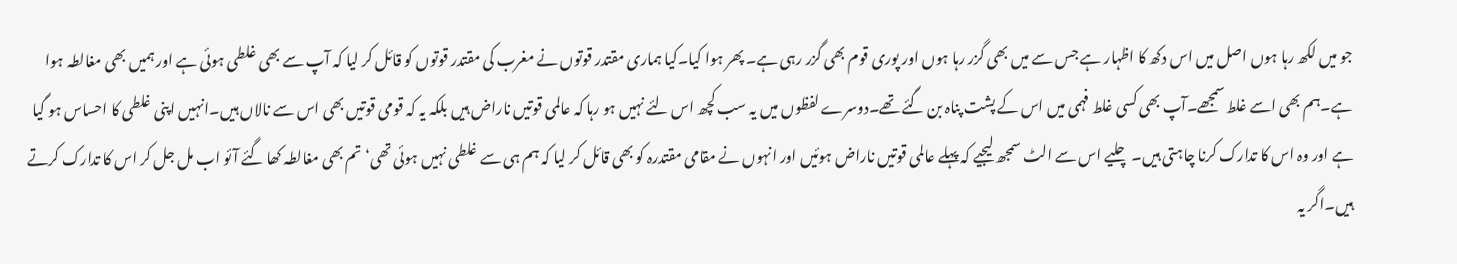جو میں لکھ رہا ہوں اصل میں اس دکھ کا اظہار ہے جس سے میں بھی گزر رہا ہوں اور پوری قوم بھی گزر رہی ہے۔ پھر ہوا کیا۔کیا ہماری مقتدر قوتوں نے مغرب کی مقتدر قوتوں کو قائل کر لیا کہ آپ سے بھی غلطی ہوئی ہے اور ہمیں بھی مغالطہ ہوا ہے۔ہم بھی اسے غلط سمجھے۔آپ بھی کسی غلط فہمی میں اس کے پشت پناہ بن گئے تھے۔دوسرے لفظوں میں یہ سب کچھ اس لئے نہیں ہو رہا کہ عالمی قوتیں ناراض ہیں بلکہ یہ کہ قومی قوتیں بھی اس سے نالاں ہیں۔انہیں اپنی غلطی کا احساس ہو گیا ہے اور وہ اس کا تدارک کرنا چاہتی ہیں۔ چلیے اس سے الٹ سمجھ لیجیے کہ پہلے عالمی قوتیں ناراض ہوئیں اور انہوں نے مقامی مقتدرہ کو بھی قائل کر لیا کہ ہم ہی سے غلطی نہیں ہوئی تھی‘تم بھی مغالطہ کھا گئے آئو اب مل جل کر اس کا تدارک کرتے ہیں۔اگر یہ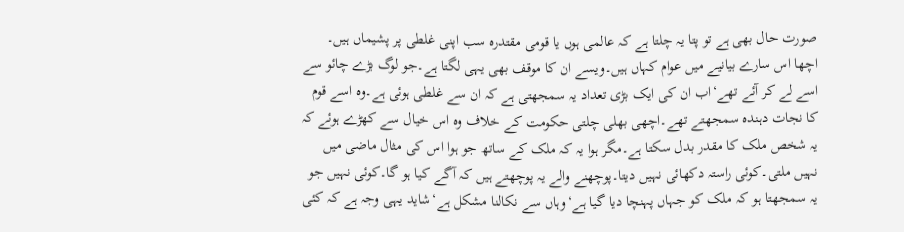صورت حال بھی ہے تو پتا یہ چلتا ہے کہ عالمی ہوں یا قومی مقتدرہ سب اپنی غلطی پر پشیماں ہیں۔ اچھا اس سارے بیانیے میں عوام کہاں ہیں۔ویسے ان کا موقف بھی یہی لگتا ہے۔جو لوگ بڑے چائو سے اسے لے کر آئے تھے‘اب ان کی ایک بڑی تعداد یہ سمجھتی ہے کہ ان سے غلطی ہوئی ہے۔وہ اسے قوم کا نجات دہندہ سمجھتے تھے۔اچھی بھلی چلتی حکومت کے خلاف وہ اس خیال سے کھڑے ہوئے کہ یہ شخص ملک کا مقدر بدل سکتا ہے۔مگر ہوا یہ کہ ملک کے ساتھ جو ہوا اس کی مثال ماضی میں نہیں ملتی۔کوئی راستہ دکھائی نہیں دیتا۔پوچھنے والے یہ پوچھتے ہیں کہ آگے کیا ہو گا۔کوئی نہیں جو یہ سمجھتا ہو کہ ملک کو جہاں پہنچا دیا گیا ہے‘وہاں سے نکالنا مشکل ہے‘شاید یہی وجہ ہے کہ کئی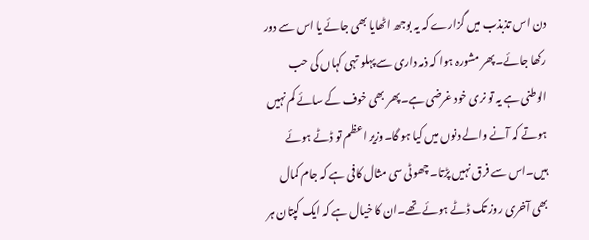دن اس تذبذب میں گزارے کہ یہ بوجھ اٹھایا بھی جائے یا اس سے دور رکھا جائے۔پھر مشورہ ہوا کہ ذمہ داری سے پہلو تہی کہاں کی حب الوطنی ہے یہ تو نری خود غرضی ہے۔پھر بھی خوف کے سائے کم نہیں ہوتے کہ آنے والے دنوں میں کیا ہو گا۔وزیر اعظم تو ڈٹے ہوئے ہیں۔اس سے فرق نہیں پڑتا۔چھوٹی سی مثال کافی ہے کہ جام کمال بھی آخری روز تک ڈٹے ہوئے تھے۔ان کا خیال ہے کہ ایک کپتان ہر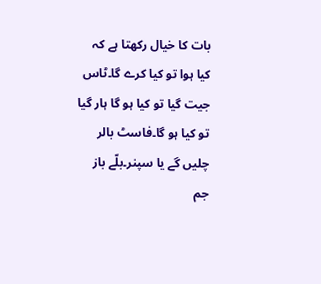بات کا خیال رکھتا ہے کہ کیا ہوا تو کیا کرے گا۔ٹاس جیت گیا تو کیا ہو گا ہار گیا تو کیا ہو گا۔فاسٹ بالر چلیں گے یا سپنر۔بلّے باز جم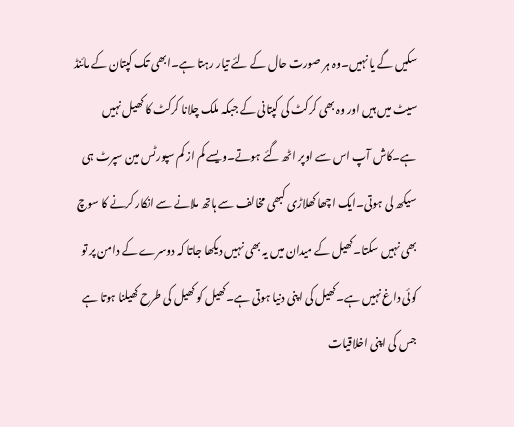سکیں گے یا نہیں۔وہ ہر صورت حال کے لئے تیار رہتا ہے۔ابھی تک کپتان کے مائنڈ سیٹ میں ہیں اور وہ بھی کرکٹ کی کپتانی کے جبکہ ملک چلانا کرکٹ کا کھیل نہیں ہے۔کاش آپ اس سے اوپر اٹھ گئے ہوتے۔ویسے کم از کم سپورٹس مین سپرٹ ہی سیکھ لی ہوتی۔ایک اچھا کھلاڑی کبھی مخالف سے ہاتھ ملانے سے انکار کرنے کا سوچ بھی نہیں سکتا۔کھیل کے میدان میں یہ بھی نہیں دیکھا جاتا کہ دوسرے کے دامن پر تو کوئی داغ نہیں ہے۔کھیل کی اپنی دنیا ہوتی ہے۔کھیل کو کھیل کی طرح کھیلنا ہوتا ہے جس کی اپنی اخلاقیات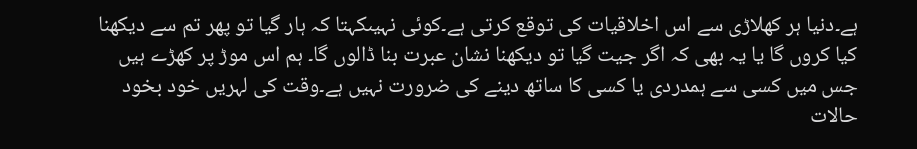ہے۔دنیا ہر کھلاڑی سے اس اخلاقیات کی توقع کرتی ہے۔کوئی نہیںکہتا کہ ہار گیا تو پھر تم سے دیکھنا کیا کروں گا یا یہ بھی کہ اگر جیت گیا تو دیکھنا نشان عبرت بنا ڈالوں گا۔ ہم اس موڑ پر کھڑے ہیں جس میں کسی سے ہمدردی یا کسی کا ساتھ دینے کی ضرورت نہیں ہے۔وقت کی لہریں خود بخود حالات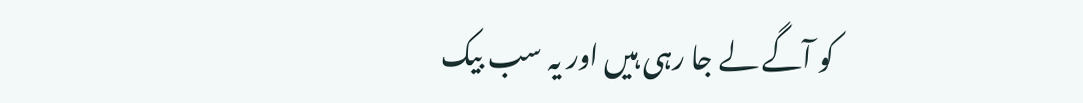کو آگے لے جا رہی ہیں اور یہ سب بیک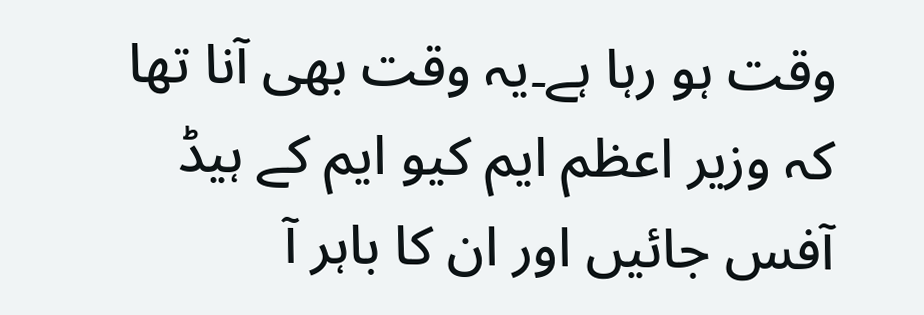وقت ہو رہا ہے۔یہ وقت بھی آنا تھا کہ وزیر اعظم ایم کیو ایم کے ہیڈ آفس جائیں اور ان کا باہر آ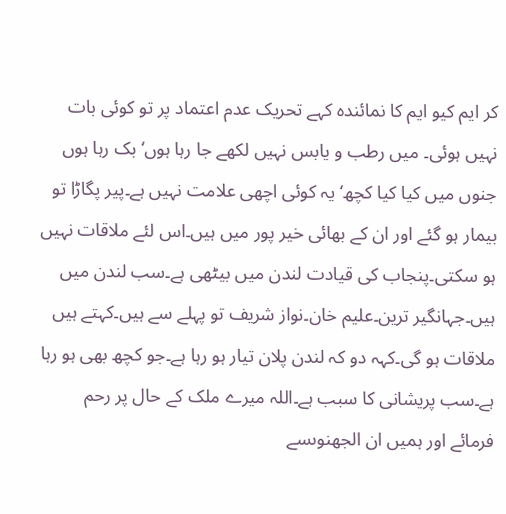کر ایم کیو ایم کا نمائندہ کہے تحریک عدم اعتماد پر تو کوئی بات نہیں ہوئی۔ میں رطب و یابس نہیں لکھے جا رہا ہوں‘ بک رہا ہوں جنوں میں کیا کیا کچھ‘ یہ کوئی اچھی علامت نہیں ہے۔پیر پگاڑا تو بیمار ہو گئے اور ان کے بھائی خیر پور میں ہیں۔اس لئے ملاقات نہیں ہو سکتی۔پنجاب کی قیادت لندن میں بیٹھی ہے۔سب لندن میں ہیں۔جہانگیر ترین۔علیم خان۔نواز شریف تو پہلے سے ہیں۔کہتے ہیں ملاقات ہو گی۔کہہ دو کہ لندن پلان تیار ہو رہا ہے۔جو کچھ بھی ہو رہا ہے۔سب پریشانی کا سبب ہے۔اللہ میرے ملک کے حال پر رحم فرمائے اور ہمیں ان الجھنوںسے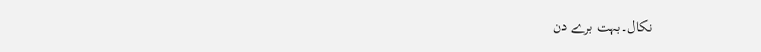نکال۔بہت برے دن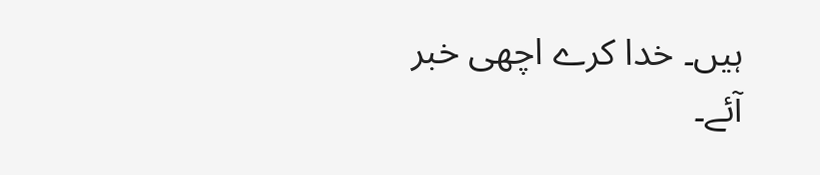ہیں۔ خدا کرے اچھی خبر آئے۔